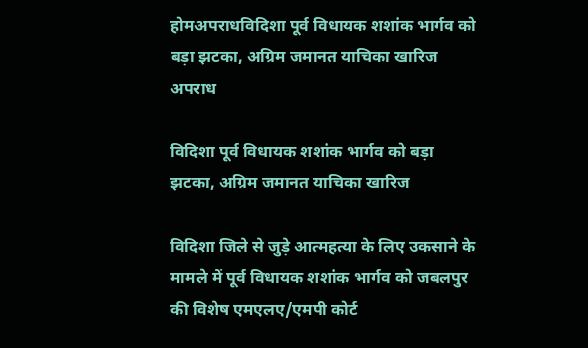होमअपराधविदिशा पूर्व विधायक शशांक भार्गव को बड़ा झटका, अग्रिम जमानत याचिका खारिज
अपराध

विदिशा पूर्व विधायक शशांक भार्गव को बड़ा झटका, अग्रिम जमानत याचिका खारिज

विदिशा जिले से जुड़े आत्महत्या के लिए उकसाने के मामले में पूर्व विधायक शशांक भार्गव को जबलपुर की विशेष एमएलए/एमपी कोर्ट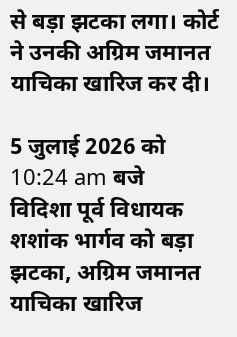से बड़ा झटका लगा। कोर्ट ने उनकी अग्रिम जमानत याचिका खारिज कर दी।

5 जुलाई 2026 को 10:24 am बजे
विदिशा पूर्व विधायक शशांक भार्गव को बड़ा झटका, अग्रिम जमानत याचिका खारिज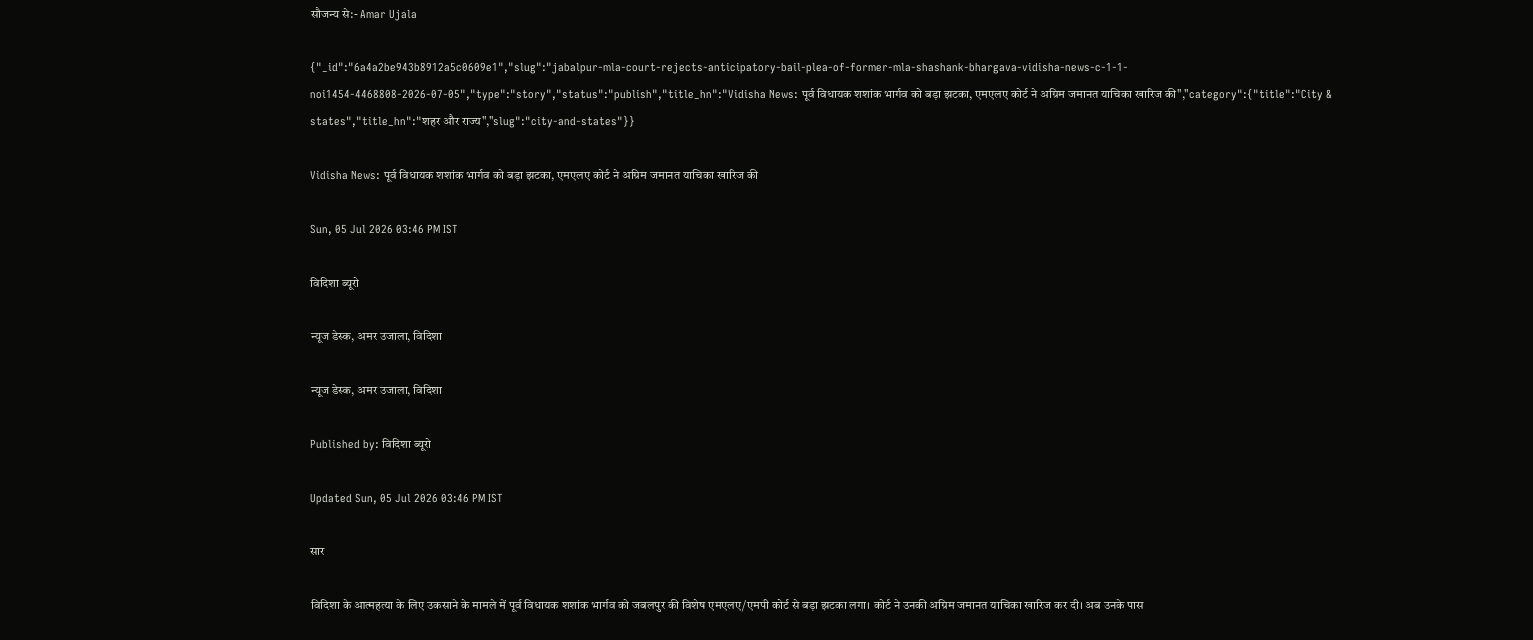सौजन्य से:- Amar Ujala

{"_id":"6a4a2be943b8912a5c0609e1","slug":"jabalpur-mla-court-rejects-anticipatory-bail-plea-of-former-mla-shashank-bhargava-vidisha-news-c-1-1-noi1454-4468808-2026-07-05","type":"story","status":"publish","title_hn":"Vidisha News: पूर्व विधायक शशांक भार्गव को बड़ा झटका, एमएलए कोर्ट ने अग्रिम जमानत याचिका खारिज की","category":{"title":"City & states","title_hn":"शहर और राज्य","slug":"city-and-states"}}

Vidisha News: पूर्व विधायक शशांक भार्गव को बड़ा झटका, एमएलए कोर्ट ने अग्रिम जमानत याचिका खारिज की

Sun, 05 Jul 2026 03:46 PM IST

विदिशा ब्यूरो

न्यूज डेस्क, अमर उजाला, विदिशा

न्यूज डेस्क, अमर उजाला, विदिशा

Published by: विदिशा ब्यूरो

Updated Sun, 05 Jul 2026 03:46 PM IST

सार

विदिशा के आत्महत्या के लिए उकसाने के मामले में पूर्व विधायक शशांक भार्गव को जबलपुर की विशेष एमएलए/एमपी कोर्ट से बड़ा झटका लगा। कोर्ट ने उनकी अग्रिम जमानत याचिका खारिज कर दी। अब उनके पास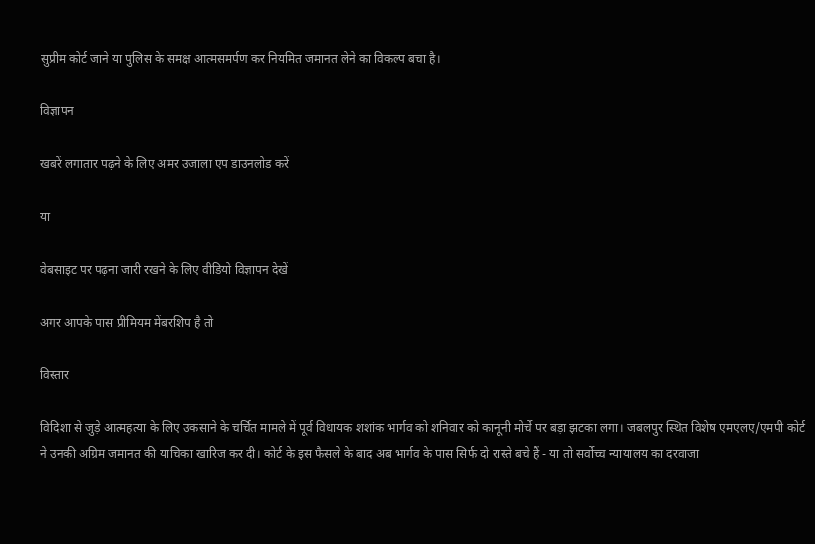सुप्रीम कोर्ट जाने या पुलिस के समक्ष आत्मसमर्पण कर नियमित जमानत लेने का विकल्प बचा है।

विज्ञापन

खबरें लगातार पढ़ने के लिए अमर उजाला एप डाउनलोड करें

या

वेबसाइट पर पढ़ना जारी रखने के लिए वीडियो विज्ञापन देखें

अगर आपके पास प्रीमियम मेंबरशिप है तो

विस्तार

विदिशा से जुड़े आत्महत्या के लिए उकसाने के चर्चित मामले में पूर्व विधायक शशांक भार्गव को शनिवार को कानूनी मोर्चे पर बड़ा झटका लगा। जबलपुर स्थित विशेष एमएलए/एमपी कोर्ट ने उनकी अग्रिम जमानत की याचिका खारिज कर दी। कोर्ट के इस फैसले के बाद अब भार्गव के पास सिर्फ दो रास्ते बचे हैं - या तो सर्वोच्च न्यायालय का दरवाजा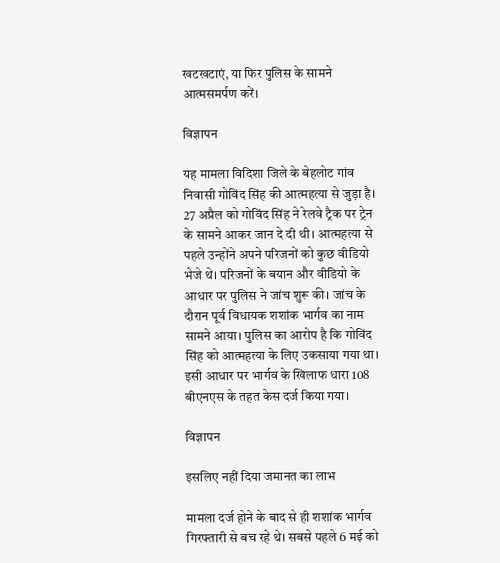खटखटाएं, या फिर पुलिस के सामने आत्मसमर्पण करें।

विज्ञापन

यह मामला विदिशा जिले के बेहलोट गांव निवासी गोविंद सिंह की आत्महत्या से जुड़ा है। 27 अप्रैल को गोविंद सिंह ने रेलवे ट्रैक पर ट्रेन के सामने आकर जान दे दी थी। आत्महत्या से पहले उन्होंने अपने परिजनों को कुछ वीडियो भेजे थे। परिजनों के बयान और वीडियो के आधार पर पुलिस ने जांच शुरू की। जांच के दौरान पूर्व विधायक शशांक भार्गव का नाम सामने आया। पुलिस का आरोप है कि गोविंद सिंह को आत्महत्या के लिए उकसाया गया था। इसी आधार पर भार्गव के खिलाफ धारा 108 बीएनएस के तहत केस दर्ज किया गया।

विज्ञापन

इसलिए नहीं दिया जमानत का लाभ

मामला दर्ज होने के बाद से ही शशांक भार्गव गिरफ्तारी से बच रहे थे। सबसे पहले 6 मई को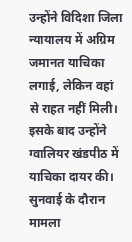उन्होंने विदिशा जिला न्यायालय में अग्रिम जमानत याचिका लगाई, लेकिन वहां से राहत नहीं मिली। इसके बाद उन्होंने ग्वालियर खंडपीठ में याचिका दायर की। सुनवाई के दौरान मामला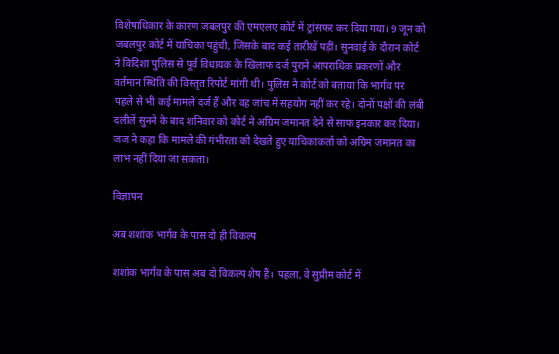विशेषाधिकार के कारण जबलपुर की एमएलए कोर्ट में ट्रांसफर कर दिया गया। 9 जून को जबलपुर कोर्ट में याचिका पहुंची, जिसके बाद कई तारीखें पड़ीं। सुनवाई के दौरान कोर्ट ने विदिशा पुलिस से पूर्व विधायक के खिलाफ दर्ज पुराने आपराधिक प्रकरणों और वर्तमान स्थिति की विस्तृत रिपोर्ट मांगी थी। पुलिस ने कोर्ट को बताया कि भार्गव पर पहले से भी कई मामले दर्ज हैं और वह जांच में सहयोग नहीं कर रहे। दोनों पक्षों की लंबी दलीलें सुनने के बाद शनिवार को कोर्ट ने अग्रिम जमानत देने से साफ इनकार कर दिया। जज ने कहा कि मामले की गंभीरता को देखते हुए याचिकाकर्ता को अग्रिम जमानत का लाभ नहीं दिया जा सकता।

विज्ञापन

अब शशांक भार्गव के पास दो ही विकल्प

शशांक भार्गव के पास अब दो विकल्प शेष हैं। पहला, वे सुप्रीम कोर्ट में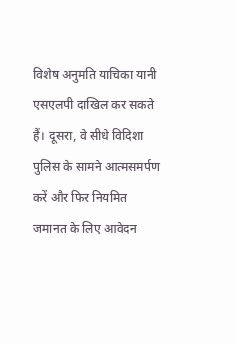विशेष अनुमति याचिका यानी एसएलपी दाखिल कर सकते हैं। दूसरा, वे सीधे विदिशा पुलिस के सामने आत्मसमर्पण करें और फिर नियमित जमानत के लिए आवेदन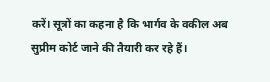करें। सूत्रों का कहना है कि भार्गव के वकील अब सुप्रीम कोर्ट जाने की तैयारी कर रहे हैं।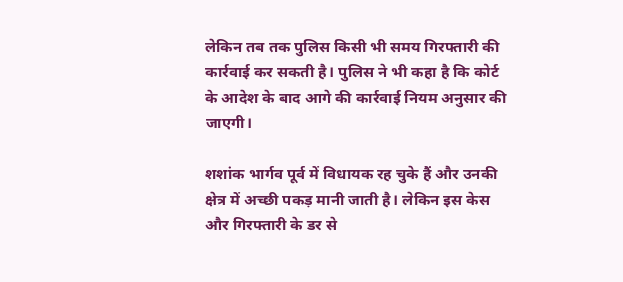लेकिन तब तक पुलिस किसी भी समय गिरफ्तारी की कार्रवाई कर सकती है। पुलिस ने भी कहा है कि कोर्ट के आदेश के बाद आगे की कार्रवाई नियम अनुसार की जाएगी।

शशांक भार्गव पूर्व में विधायक रह चुके हैं और उनकी क्षेत्र में अच्छी पकड़ मानी जाती है। लेकिन इस केस और गिरफ्तारी के डर से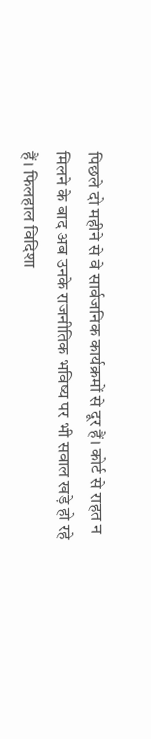पिछले दो महीने से वे सार्वजनिक कार्यक्रमों से दूर हैं। कोर्ट से राहत न मिलने के बाद अब उनके राजनीतिक भविष्य पर भी सवाल खड़े हो रहे हैं। फिलहाल विदिशा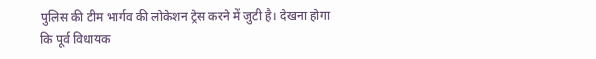पुलिस की टीम भार्गव की लोकेशन ट्रेस करने में जुटी है। देखना होगा कि पूर्व विधायक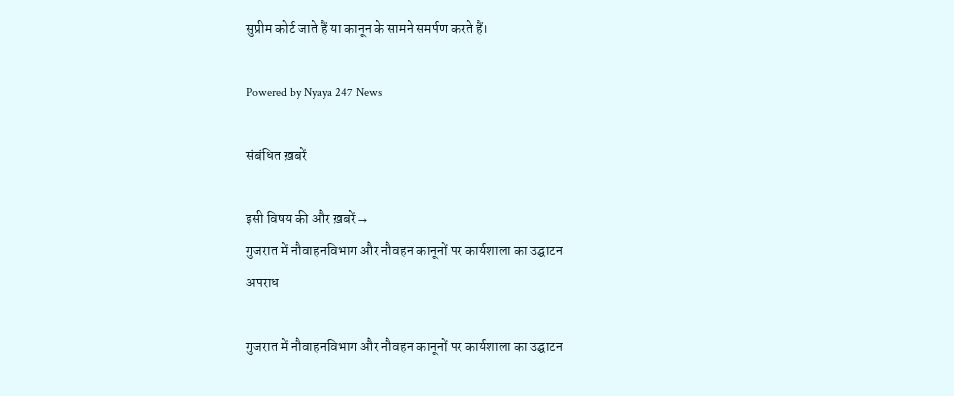सुप्रीम कोर्ट जाते हैं या कानून के सामने समर्पण करते हैं।

Powered by Nyaya 247 News

संबंधित ख़बरें

इसी विषय की और ख़बरें →
गुजरात में नौवाहनविभाग और नौवहन कानूनों पर कार्यशाला का उद्घाटन
अपराध

गुजरात में नौवाहनविभाग और नौवहन कानूनों पर कार्यशाला का उद्घाटन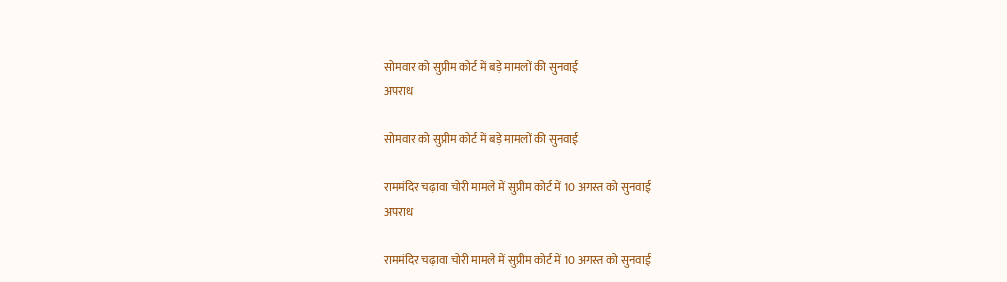सोमवार को सुप्रीम कोर्ट में बड़े मामलों की सुनवाई
अपराध

सोमवार को सुप्रीम कोर्ट में बड़े मामलों की सुनवाई

राममंदिर चढ़ावा चोरी मामले में सुप्रीम कोर्ट में 10 अगस्त को सुनवाई
अपराध

राममंदिर चढ़ावा चोरी मामले में सुप्रीम कोर्ट में 10 अगस्त को सुनवाई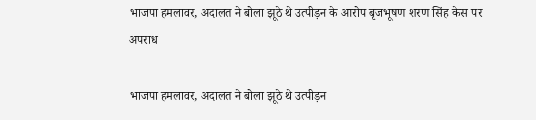भाजपा हमलावर, अदालत ने बोला झूठे थे उत्पीड़न के आरोप बृजभूषण शरण सिंह केस पर
अपराध

भाजपा हमलावर, अदालत ने बोला झूठे थे उत्पीड़न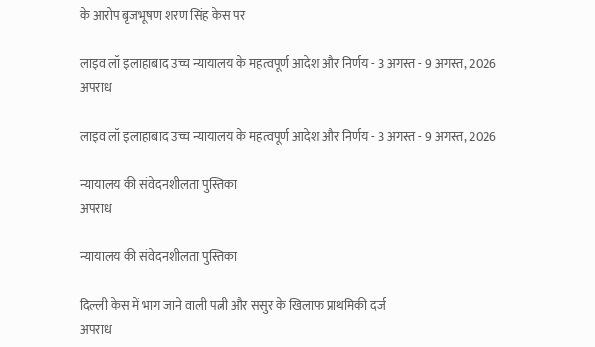के आरोप बृजभूषण शरण सिंह केस पर

लाइव लॉ इलाहाबाद उच्च न्यायालय के महत्वपूर्ण आदेश और निर्णय - 3 अगस्त - 9 अगस्त, 2026
अपराध

लाइव लॉ इलाहाबाद उच्च न्यायालय के महत्वपूर्ण आदेश और निर्णय - 3 अगस्त - 9 अगस्त, 2026

न्यायालय की संवेदनशीलता पुस्तिका
अपराध

न्यायालय की संवेदनशीलता पुस्तिका

दिल्ली केस में भाग जाने वाली पत्नी और ससुर के खिलाफ प्राथमिकी दर्ज
अपराध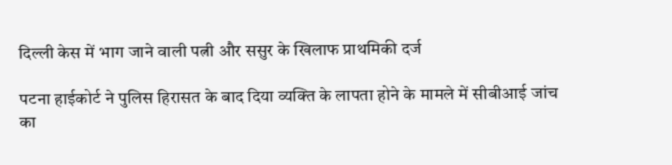दिल्ली केस में भाग जाने वाली पत्नी और ससुर के खिलाफ प्राथमिकी दर्ज

पटना हाईकोर्ट ने पुलिस हिरासत के बाद दिया व्यक्ति के लापता होने के मामले में सीबीआई जांच का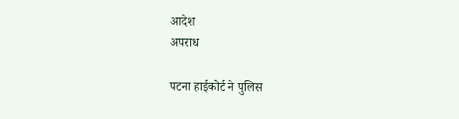आदेश
अपराध

पटना हाईकोर्ट ने पुलिस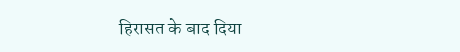हिरासत के बाद दिया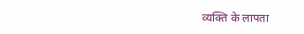व्यक्ति के लापता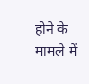होने के मामले में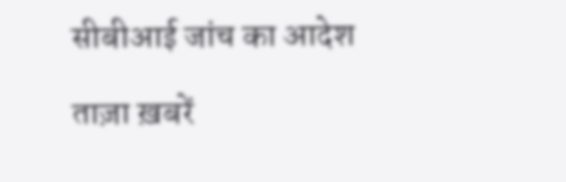सीबीआई जांच का आदेश

ताज़ा ख़बरें